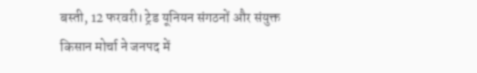बस्ती, 12 फरवरी। ट्रेड यूनियन संगठनों और संयुक्त किसान मोर्चा ने जनपद में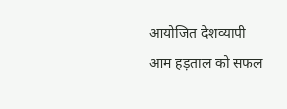आयोजित देशव्यापी आम हड़ताल को सफल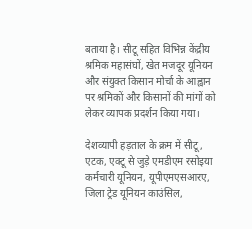बताया है। सीटू सहित विभिन्न केंद्रीय श्रमिक महासंघों, खेत मजदूर यूनियन और संयुक्त किसान मोर्चा के आह्वान पर श्रमिकों और किसानों की मांगों को लेकर व्यापक प्रदर्शन किया गया।

देशव्यापी हड़ताल के क्रम में सीटू, एटक, एक्टू से जुड़े एमडीएम रसोइया कर्मचारी यूनियन, यूपीएमएसआरए, जिला ट्रेड यूनियन काउंसिल,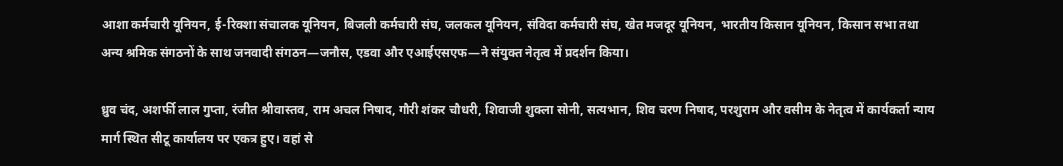आशा कर्मचारी यूनियन, ई-रिक्शा संचालक यूनियन, बिजली कर्मचारी संघ, जलकल यूनियन, संविदा कर्मचारी संघ, खेत मजदूर यूनियन, भारतीय किसान यूनियन, किसान सभा तथा अन्य श्रमिक संगठनों के साथ जनवादी संगठन—जनौस, एडवा और एआईएसएफ—ने संयुक्त नेतृत्व में प्रदर्शन किया।

ध्रुव चंद, अशर्फी लाल गुप्ता, रंजीत श्रीवास्तव, राम अचल निषाद, गौरी शंकर चौधरी, शिवाजी शुक्ला सोनी, सत्यभान, शिव चरण निषाद, परशुराम और वसीम के नेतृत्व में कार्यकर्ता न्याय मार्ग स्थित सीटू कार्यालय पर एकत्र हुए। वहां से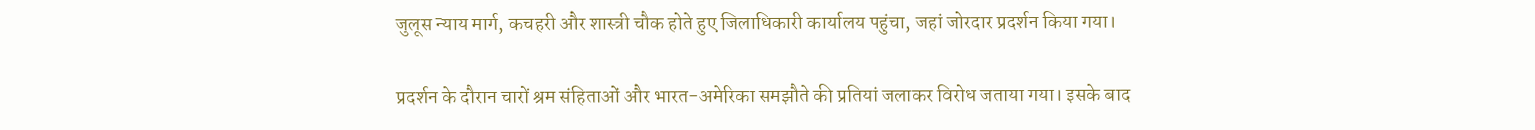जुलूस न्याय मार्ग, कचहरी और शास्त्री चौक होते हुए जिलाधिकारी कार्यालय पहुंचा, जहां जोरदार प्रदर्शन किया गया।

प्रदर्शन के दौरान चारों श्रम संहिताओं और भारत-अमेरिका समझौते की प्रतियां जलाकर विरोध जताया गया। इसके बाद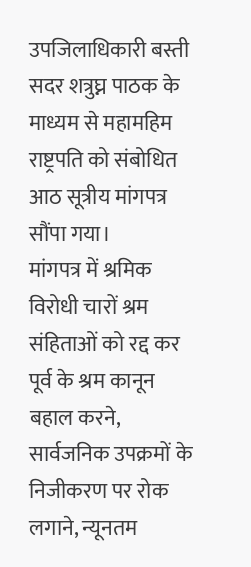उपजिलाधिकारी बस्ती सदर शत्रुघ्न पाठक के माध्यम से महामहिम राष्ट्रपति को संबोधित आठ सूत्रीय मांगपत्र सौंपा गया।
मांगपत्र में श्रमिक विरोधी चारों श्रम संहिताओं को रद्द कर पूर्व के श्रम कानून बहाल करने, सार्वजनिक उपक्रमों के निजीकरण पर रोक लगाने, न्यूनतम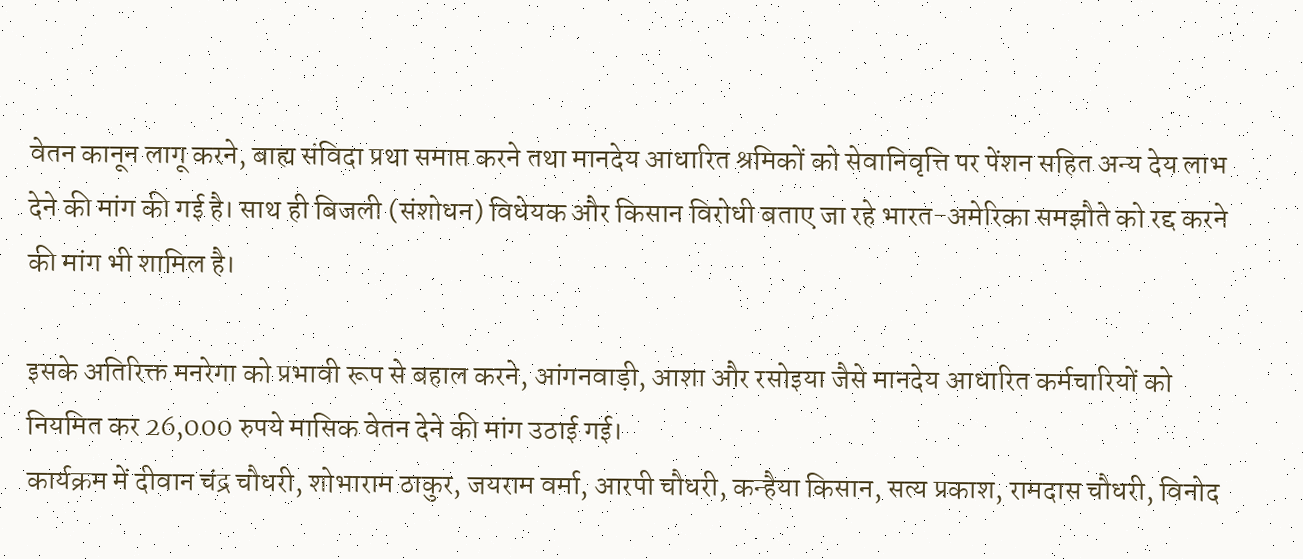वेतन कानून लागू करने, बाह्य संविदा प्रथा समाप्त करने तथा मानदेय आधारित श्रमिकों को सेवानिवृत्ति पर पेंशन सहित अन्य देय लाभ देने की मांग की गई है। साथ ही बिजली (संशोधन) विधेयक और किसान विरोधी बताए जा रहे भारत-अमेरिका समझौते को रद्द करने की मांग भी शामिल है।

इसके अतिरिक्त मनरेगा को प्रभावी रूप से बहाल करने, आंगनवाड़ी, आशा और रसोइया जैसे मानदेय आधारित कर्मचारियों को नियमित कर 26,000 रुपये मासिक वेतन देने की मांग उठाई गई।
कार्यक्रम में दीवान चंद्र चौधरी, शोभाराम ठाकुर, जयराम वर्मा, आरपी चौधरी, कन्हैया किसान, सत्य प्रकाश, रामदास चौधरी, विनोद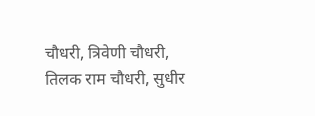चौधरी, त्रिवेणी चौधरी, तिलक राम चौधरी, सुधीर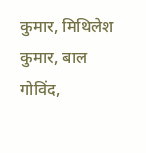कुमार, मिथिलेश कुमार, बाल गोविंद,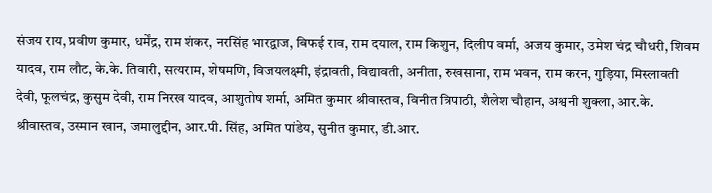संजय राय, प्रवीण कुमार, धर्मेंद्र, राम शंकर, नरसिंह भारद्वाज, बिफई राव, राम दयाल, राम किशुन, दिलीप वर्मा, अजय कुमार, उमेश चंद्र चौधरी, शिवम यादव, राम लौट, के.के. तिवारी, सत्यराम, शेषमणि, विजयलक्ष्मी, इंद्रावती, विद्यावती, अनीता, रुखसाना, राम भवन, राम करन, गुड़िया, मिस्लावती देवी, फूलचंद्र, कुसुम देवी, राम निरख यादव, आशुतोष शर्मा, अमित कुमार श्रीवास्तव, विनीत त्रिपाठी, शैलेश चौहान, अश्वनी शुक्ला, आर.के. श्रीवास्तव, उस्मान खान, जमालुद्दीन, आर.पी. सिंह, अमित पांडेय, सुनीत कुमार, डी.आर.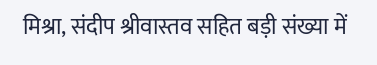मिश्रा, संदीप श्रीवास्तव सहित बड़ी संख्या में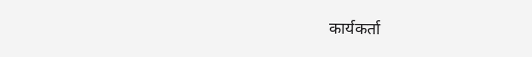कार्यकर्ता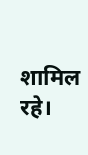शामिल रहे।